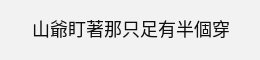山爺盯著那只足有半個穿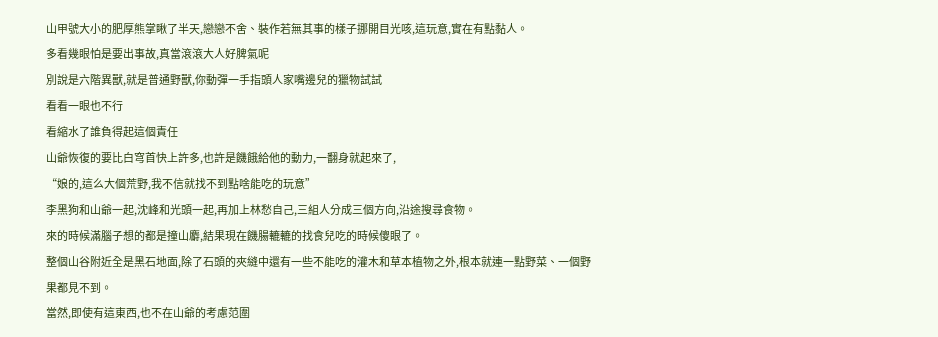山甲號大小的肥厚熊掌瞅了半天,戀戀不舍、裝作若無其事的樣子挪開目光咳,這玩意,實在有點黏人。
多看幾眼怕是要出事故,真當滾滾大人好脾氣呢
別說是六階異獸,就是普通野獸,你動彈一手指頭人家嘴邊兒的獵物試試
看看一眼也不行
看縮水了誰負得起這個責任
山爺恢復的要比白穹首快上許多,也許是饑餓給他的動力,一翻身就起來了,
“娘的,這么大個荒野,我不信就找不到點啥能吃的玩意”
李黑狗和山爺一起,沈峰和光頭一起,再加上林愁自己,三組人分成三個方向,沿途搜尋食物。
來的時候滿腦子想的都是撞山麝,結果現在饑腸轆轆的找食兒吃的時候傻眼了。
整個山谷附近全是黑石地面,除了石頭的夾縫中還有一些不能吃的灌木和草本植物之外,根本就連一點野菜、一個野果都見不到。
當然,即使有這東西,也不在山爺的考慮范圍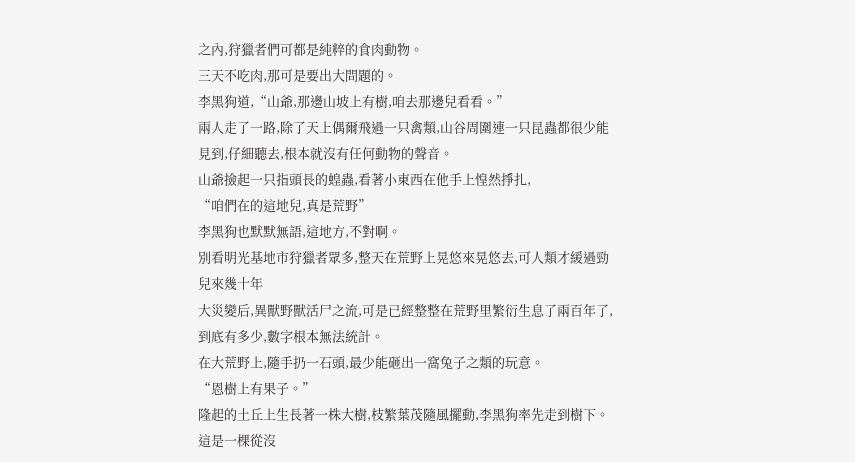之內,狩獵者們可都是純粹的食肉動物。
三天不吃肉,那可是要出大問題的。
李黑狗道,“山爺,那邊山坡上有樹,咱去那邊兒看看。”
兩人走了一路,除了天上偶爾飛過一只禽類,山谷周圍連一只昆蟲都很少能見到,仔細聽去,根本就沒有任何動物的聲音。
山爺撿起一只指頭長的蝗蟲,看著小東西在他手上惶然掙扎,
“咱們在的這地兒,真是荒野”
李黑狗也默默無語,這地方,不對啊。
別看明光基地市狩獵者眾多,整天在荒野上晃悠來晃悠去,可人類才緩過勁兒來幾十年
大災變后,異獸野獸活尸之流,可是已經整整在荒野里繁衍生息了兩百年了,到底有多少,數字根本無法統計。
在大荒野上,隨手扔一石頭,最少能砸出一窩兔子之類的玩意。
“恩樹上有果子。”
隆起的土丘上生長著一株大樹,枝繁葉茂隨風擺動,李黑狗率先走到樹下。
這是一棵從沒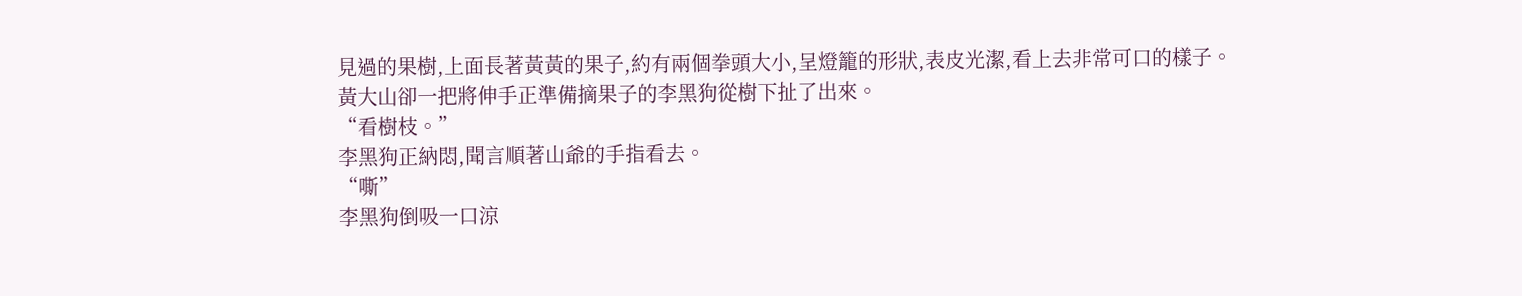見過的果樹,上面長著黃黃的果子,約有兩個拳頭大小,呈燈籠的形狀,表皮光潔,看上去非常可口的樣子。
黃大山卻一把將伸手正準備摘果子的李黑狗從樹下扯了出來。
“看樹枝。”
李黑狗正納悶,聞言順著山爺的手指看去。
“嘶”
李黑狗倒吸一口涼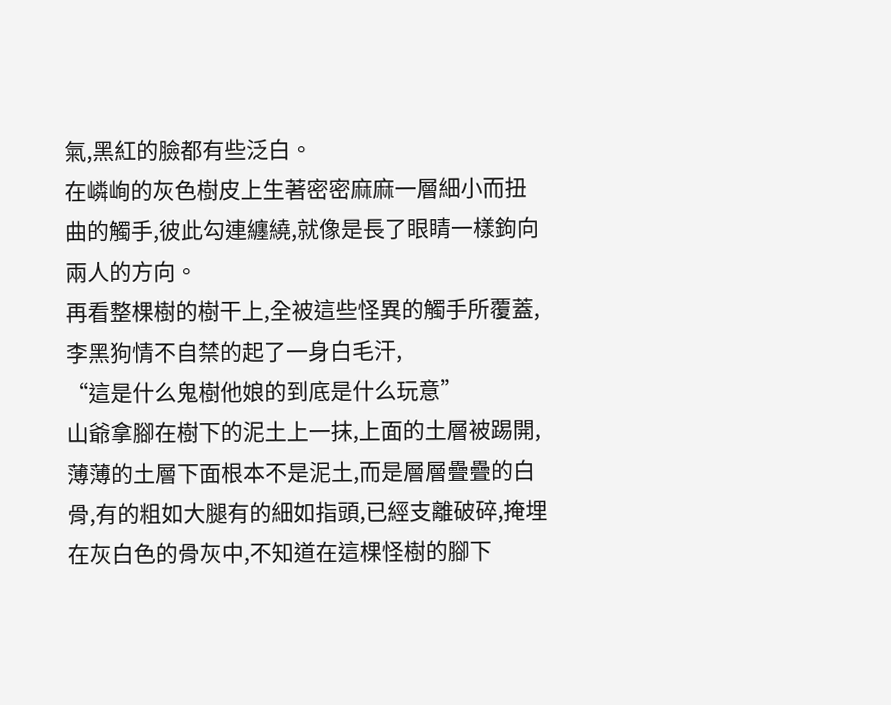氣,黑紅的臉都有些泛白。
在嶙峋的灰色樹皮上生著密密麻麻一層細小而扭曲的觸手,彼此勾連纏繞,就像是長了眼睛一樣鉤向兩人的方向。
再看整棵樹的樹干上,全被這些怪異的觸手所覆蓋,李黑狗情不自禁的起了一身白毛汗,
“這是什么鬼樹他娘的到底是什么玩意”
山爺拿腳在樹下的泥土上一抹,上面的土層被踢開,薄薄的土層下面根本不是泥土,而是層層疊疊的白骨,有的粗如大腿有的細如指頭,已經支離破碎,掩埋在灰白色的骨灰中,不知道在這棵怪樹的腳下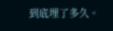到底埋了多久。